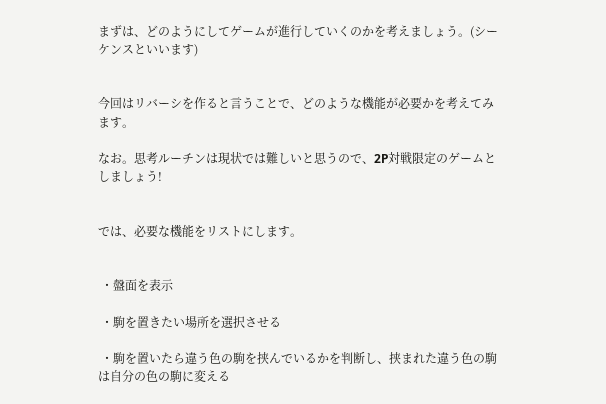まずは、どのようにしてゲームが進行していくのかを考えましょう。(シーケンスといいます)


今回はリバーシを作ると言うことで、どのような機能が必要かを考えてみます。

なお。思考ルーチンは現状では難しいと思うので、2P対戦限定のゲームとしましょう!


では、必要な機能をリストにします。


 ・盤面を表示

 ・駒を置きたい場所を選択させる

 ・駒を置いたら違う色の駒を挟んでいるかを判断し、挟まれた違う色の駒は自分の色の駒に変える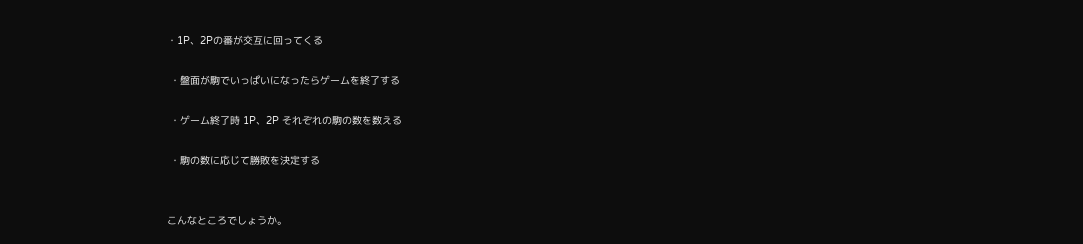・1P、2Pの番が交互に回ってくる

 ・盤面が駒でいっぱいになったらゲームを終了する

 ・ゲーム終了時 1P、2P それぞれの駒の数を数える

 ・駒の数に応じて勝敗を決定する


こんなところでしょうか。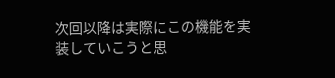次回以降は実際にこの機能を実装していこうと思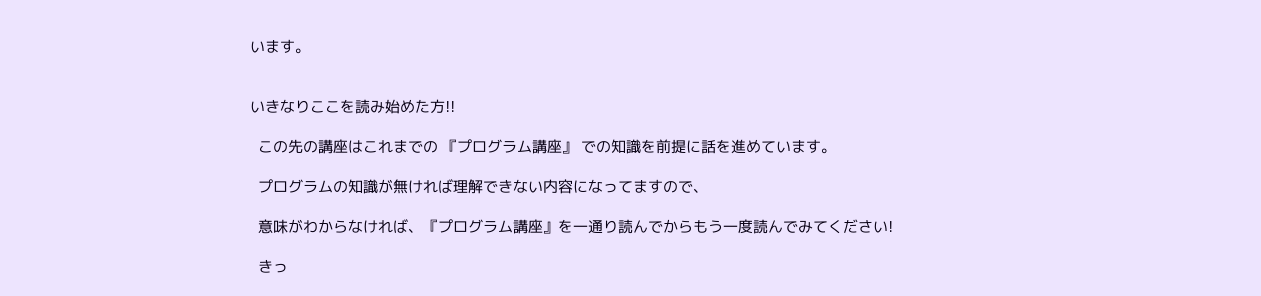います。


いきなりここを読み始めた方!!

  この先の講座はこれまでの 『プログラム講座』 での知識を前提に話を進めています。

  プログラムの知識が無ければ理解できない内容になってますので、

  意味がわからなければ、『プログラム講座』を一通り読んでからもう一度読んでみてください!

  きっ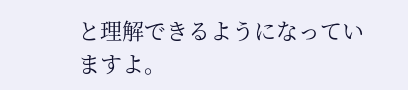と理解できるようになっていますよ。